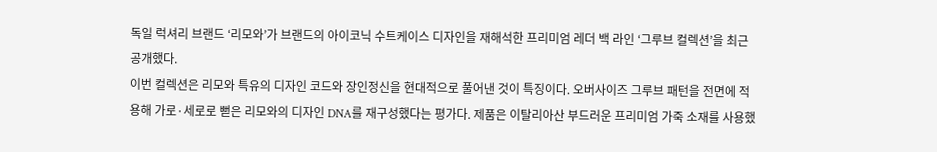독일 럭셔리 브랜드 ‘리모와’가 브랜드의 아이코닉 수트케이스 디자인을 재해석한 프리미엄 레더 백 라인 ‘그루브 컬렉션’을 최근 공개했다.
이번 컬렉션은 리모와 특유의 디자인 코드와 장인정신을 현대적으로 풀어낸 것이 특징이다. 오버사이즈 그루브 패턴을 전면에 적용해 가로·세로로 뻗은 리모와의 디자인 DNA를 재구성했다는 평가다. 제품은 이탈리아산 부드러운 프리미엄 가죽 소재를 사용했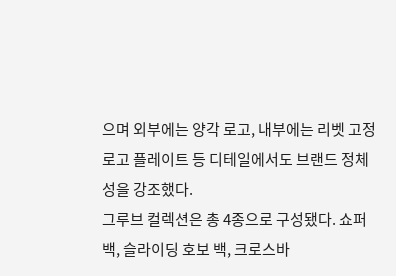으며 외부에는 양각 로고, 내부에는 리벳 고정 로고 플레이트 등 디테일에서도 브랜드 정체성을 강조했다.
그루브 컬렉션은 총 4종으로 구성됐다. 쇼퍼 백, 슬라이딩 호보 백, 크로스바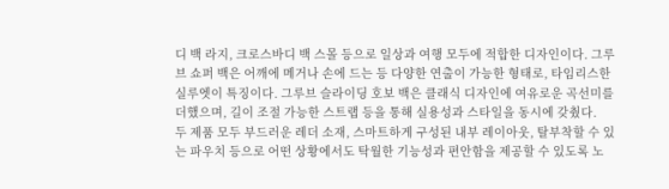디 백 라지, 크로스바디 백 스몰 등으로 일상과 여행 모두에 적합한 디자인이다. 그루브 쇼퍼 백은 어깨에 메거나 손에 드는 등 다양한 연출이 가능한 형태로, 타임리스한 실루엣이 특징이다. 그루브 슬라이딩 호보 백은 클래식 디자인에 여유로운 곡선미를 더했으며, 길이 조절 가능한 스트랩 등을 통해 실용성과 스타일을 동시에 갖췄다.
두 제품 모두 부드러운 레더 소재, 스마트하게 구성된 내부 레이아웃, 탈부착할 수 있는 파우치 등으로 어떤 상황에서도 탁월한 기능성과 편안함을 제공할 수 있도록 노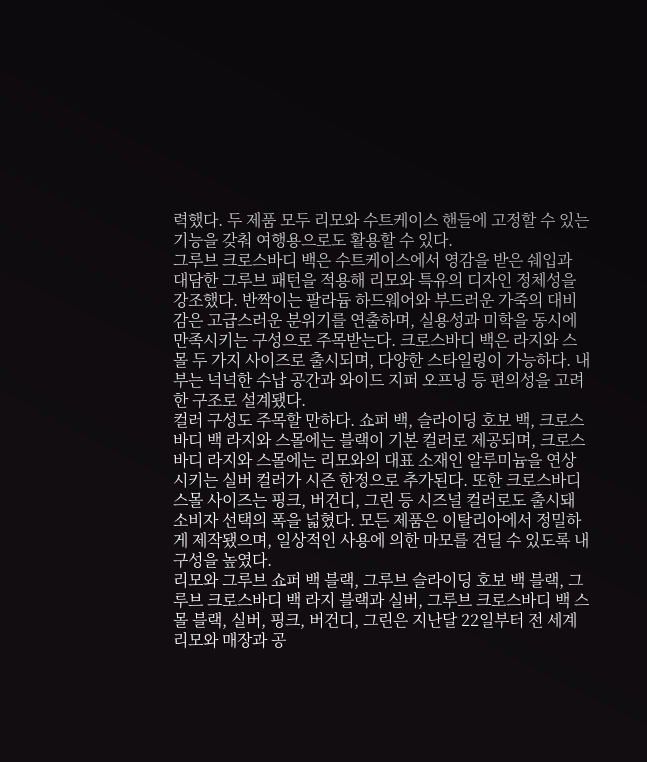력했다. 두 제품 모두 리모와 수트케이스 핸들에 고정할 수 있는 기능을 갖춰 여행용으로도 활용할 수 있다.
그루브 크로스바디 백은 수트케이스에서 영감을 받은 쉐입과 대담한 그루브 패턴을 적용해 리모와 특유의 디자인 정체성을 강조했다. 반짝이는 팔라듐 하드웨어와 부드러운 가죽의 대비감은 고급스러운 분위기를 연출하며, 실용성과 미학을 동시에 만족시키는 구성으로 주목받는다. 크로스바디 백은 라지와 스몰 두 가지 사이즈로 출시되며, 다양한 스타일링이 가능하다. 내부는 넉넉한 수납 공간과 와이드 지퍼 오프닝 등 편의성을 고려한 구조로 설계됐다.
컬러 구성도 주목할 만하다. 쇼퍼 백, 슬라이딩 호보 백, 크로스바디 백 라지와 스몰에는 블랙이 기본 컬러로 제공되며, 크로스바디 라지와 스몰에는 리모와의 대표 소재인 알루미늄을 연상시키는 실버 컬러가 시즌 한정으로 추가된다. 또한 크로스바디 스몰 사이즈는 핑크, 버건디, 그린 등 시즈널 컬러로도 출시돼 소비자 선택의 폭을 넓혔다. 모든 제품은 이탈리아에서 정밀하게 제작됐으며, 일상적인 사용에 의한 마모를 견딜 수 있도록 내구성을 높였다.
리모와 그루브 쇼퍼 백 블랙, 그루브 슬라이딩 호보 백 블랙, 그루브 크로스바디 백 라지 블랙과 실버, 그루브 크로스바디 백 스몰 블랙, 실버, 핑크, 버건디, 그린은 지난달 22일부터 전 세계 리모와 매장과 공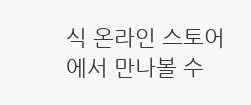식 온라인 스토어에서 만나볼 수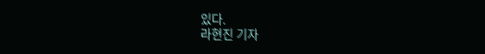있다.
라현진 기자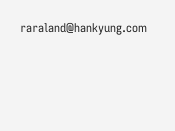raraland@hankyung.com